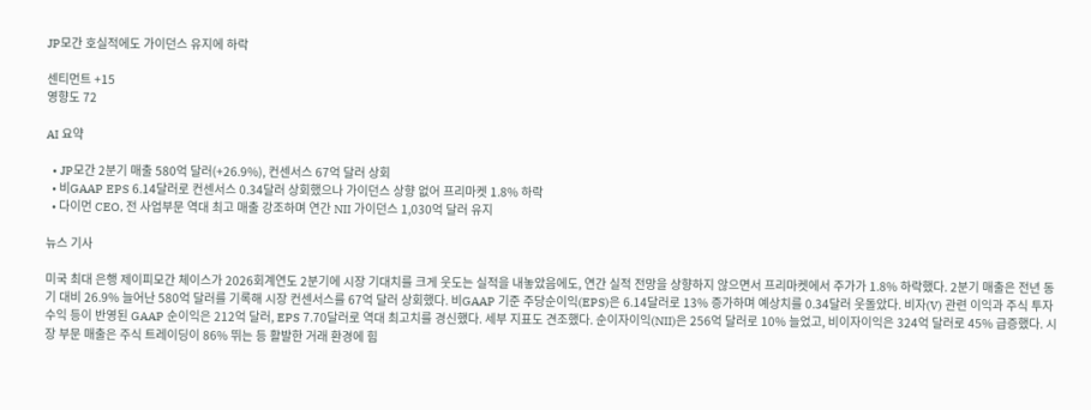JP모간 호실적에도 가이던스 유지에 하락

센티먼트 +15
영향도 72

AI 요약

  • JP모간 2분기 매출 580억 달러(+26.9%), 컨센서스 67억 달러 상회
  • 비GAAP EPS 6.14달러로 컨센서스 0.34달러 상회했으나 가이던스 상향 없어 프리마켓 1.8% 하락
  • 다이먼 CEO, 전 사업부문 역대 최고 매출 강조하며 연간 NII 가이던스 1,030억 달러 유지

뉴스 기사

미국 최대 은행 제이피모간 체이스가 2026회계연도 2분기에 시장 기대치를 크게 웃도는 실적을 내놓았음에도, 연간 실적 전망을 상향하지 않으면서 프리마켓에서 주가가 1.8% 하락했다. 2분기 매출은 전년 동기 대비 26.9% 늘어난 580억 달러를 기록해 시장 컨센서스를 67억 달러 상회했다. 비GAAP 기준 주당순이익(EPS)은 6.14달러로 13% 증가하며 예상치를 0.34달러 웃돌았다. 비자(V) 관련 이익과 주식 투자 수익 등이 반영된 GAAP 순이익은 212억 달러, EPS 7.70달러로 역대 최고치를 경신했다. 세부 지표도 견조했다. 순이자이익(NII)은 256억 달러로 10% 늘었고, 비이자이익은 324억 달러로 45% 급증했다. 시장 부문 매출은 주식 트레이딩이 86% 뛰는 등 활발한 거래 환경에 힘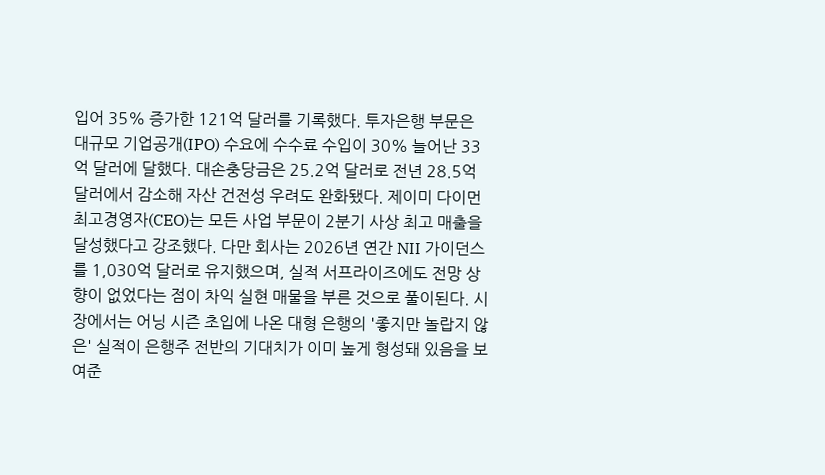입어 35% 증가한 121억 달러를 기록했다. 투자은행 부문은 대규모 기업공개(IPO) 수요에 수수료 수입이 30% 늘어난 33억 달러에 달했다. 대손충당금은 25.2억 달러로 전년 28.5억 달러에서 감소해 자산 건전성 우려도 완화됐다. 제이미 다이먼 최고경영자(CEO)는 모든 사업 부문이 2분기 사상 최고 매출을 달성했다고 강조했다. 다만 회사는 2026년 연간 NII 가이던스를 1,030억 달러로 유지했으며, 실적 서프라이즈에도 전망 상향이 없었다는 점이 차익 실현 매물을 부른 것으로 풀이된다. 시장에서는 어닝 시즌 초입에 나온 대형 은행의 '좋지만 놀랍지 않은' 실적이 은행주 전반의 기대치가 이미 높게 형성돼 있음을 보여준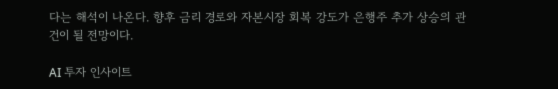다는 해석이 나온다. 향후 금리 경로와 자본시장 회복 강도가 은행주 추가 상승의 관건이 될 전망이다.

AI 투자 인사이트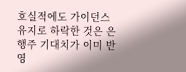호실적에도 가이던스 유지로 하락한 것은 은행주 기대치가 이미 반영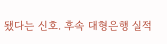됐다는 신호. 후속 대형은행 실적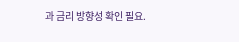과 금리 방향성 확인 필요.